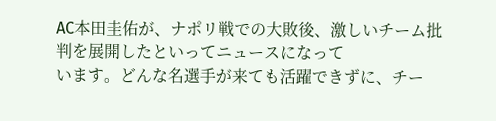AC本田圭佑が、ナポリ戦での大敗後、激しいチーム批判を展開したといってニュースになって
います。どんな名選手が来ても活躍できずに、チー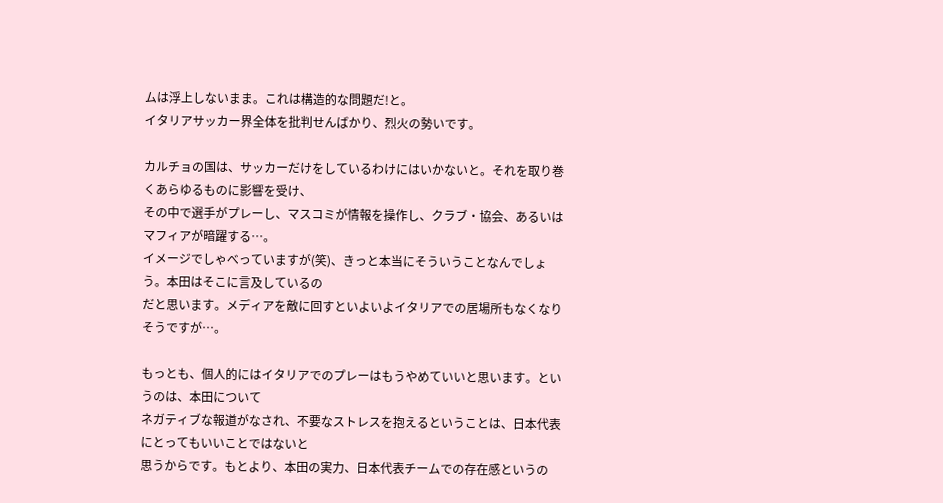ムは浮上しないまま。これは構造的な問題だ!と。
イタリアサッカー界全体を批判せんばかり、烈火の勢いです。

カルチョの国は、サッカーだけをしているわけにはいかないと。それを取り巻くあらゆるものに影響を受け、
その中で選手がプレーし、マスコミが情報を操作し、クラブ・協会、あるいはマフィアが暗躍する…。
イメージでしゃべっていますが(笑)、きっと本当にそういうことなんでしょう。本田はそこに言及しているの
だと思います。メディアを敵に回すといよいよイタリアでの居場所もなくなりそうですが…。

もっとも、個人的にはイタリアでのプレーはもうやめていいと思います。というのは、本田について
ネガティブな報道がなされ、不要なストレスを抱えるということは、日本代表にとってもいいことではないと
思うからです。もとより、本田の実力、日本代表チームでの存在感というの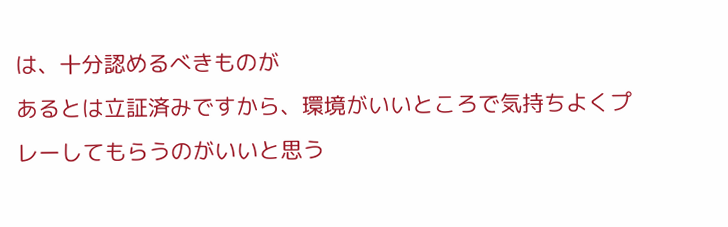は、十分認めるべきものが
あるとは立証済みですから、環境がいいところで気持ちよくプレーしてもらうのがいいと思う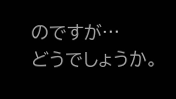のですが…
どうでしょうか。